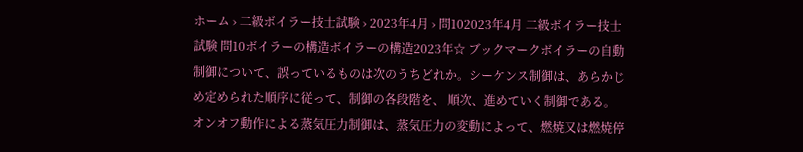ホーム › 二級ボイラー技士試験 › 2023年4月 › 問102023年4月 二級ボイラー技士試験 問10ボイラーの構造ボイラーの構造2023年☆ ブックマークボイラーの自動制御について、誤っているものは次のうちどれか。シーケンス制御は、あらかじめ定められた順序に従って、制御の各段階を、 順次、進めていく制御である。オンオフ動作による蒸気圧力制御は、蒸気圧力の変動によって、燃焼又は燃焼停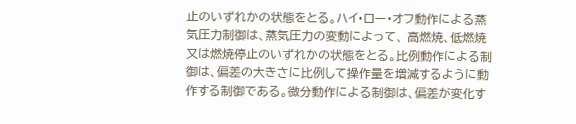止のいずれかの状態をとる。ハイ・ロー・オフ動作による蒸気圧力制御は、蒸気圧力の変動によって、 高燃焼、低燃焼又は燃焼停止のいずれかの状態をとる。比例動作による制御は、偏差の大きさに比例して操作量を増減するように動作する制御である。微分動作による制御は、偏差が変化す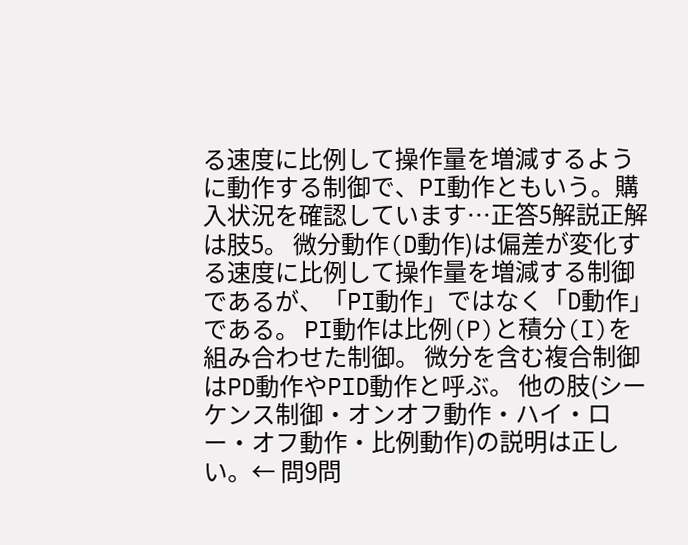る速度に比例して操作量を増減するように動作する制御で、PI動作ともいう。購入状況を確認しています…正答5解説正解は肢5。 微分動作(D動作)は偏差が変化する速度に比例して操作量を増減する制御であるが、「PI動作」ではなく「D動作」である。 PI動作は比例(P)と積分(I)を組み合わせた制御。 微分を含む複合制御はPD動作やPID動作と呼ぶ。 他の肢(シーケンス制御・オンオフ動作・ハイ・ロー・オフ動作・比例動作)の説明は正しい。← 問9問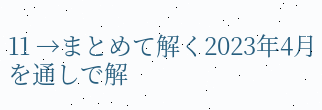11 →まとめて解く2023年4月を通しで解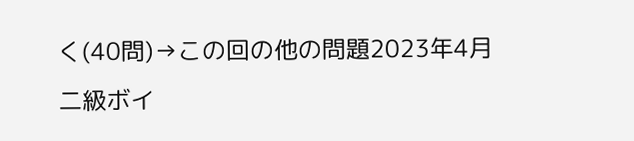く(40問)→この回の他の問題2023年4月 二級ボイ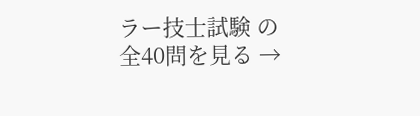ラー技士試験 の全40問を見る →